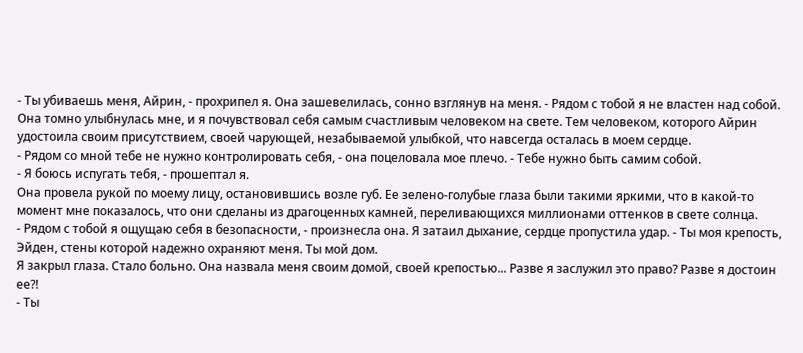- Ты убиваешь меня, Айрин, - прохрипел я. Она зашевелилась, сонно взглянув на меня. - Рядом с тобой я не властен над собой.
Она томно улыбнулась мне, и я почувствовал себя самым счастливым человеком на свете. Тем человеком, которого Айрин удостоила своим присутствием, своей чарующей, незабываемой улыбкой, что навсегда осталась в моем сердце.
- Рядом со мной тебе не нужно контролировать себя, - она поцеловала мое плечо. - Тебе нужно быть самим собой.
- Я боюсь испугать тебя, - прошептал я.
Она провела рукой по моему лицу, остановившись возле губ. Ее зелено-голубые глаза были такими яркими, что в какой-то момент мне показалось, что они сделаны из драгоценных камней, переливающихся миллионами оттенков в свете солнца.
- Рядом с тобой я ощущаю себя в безопасности, - произнесла она. Я затаил дыхание, сердце пропустила удар. - Ты моя крепость, Эйден, стены которой надежно охраняют меня. Ты мой дом.
Я закрыл глаза. Стало больно. Она назвала меня своим домой, своей крепостью... Разве я заслужил это право? Разве я достоин ее?!
- Ты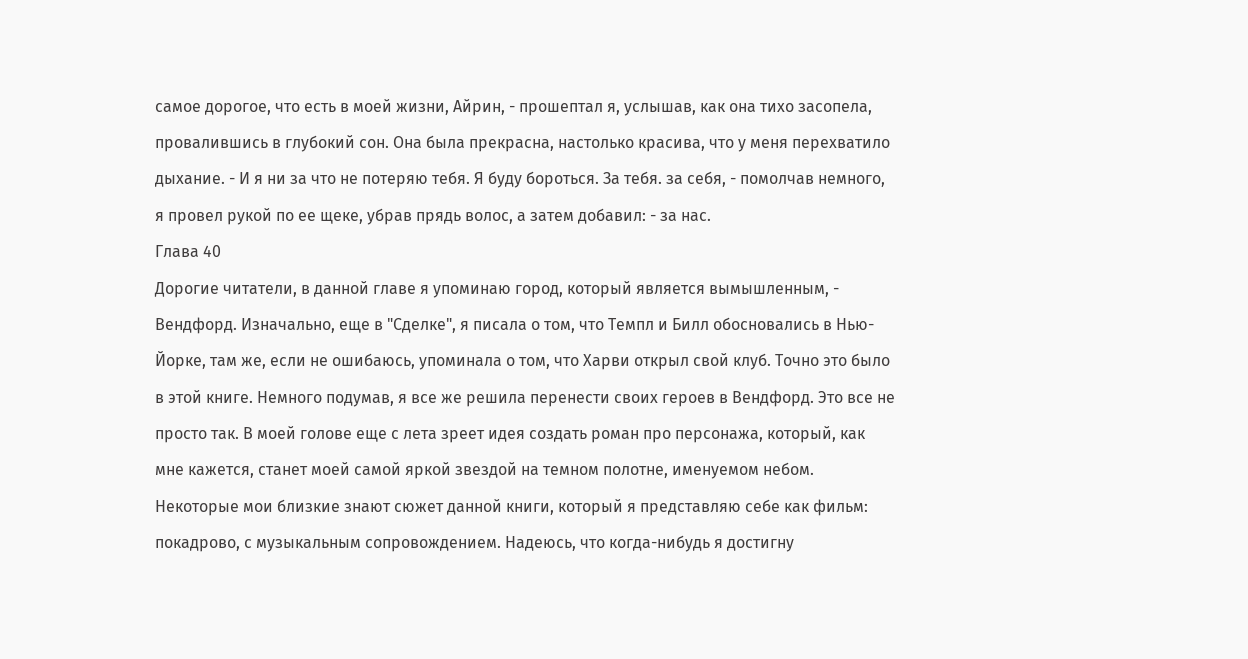самое дорогое, что есть в моей жизни, Айрин, - прошептал я, услышав, как она тихо засопела, провалившись в глубокий сон. Она была прекрасна, настолько красива, что у меня перехватило дыхание. - И я ни за что не потеряю тебя. Я буду бороться. За тебя. за себя, - помолчав немного, я провел рукой по ее щеке, убрав прядь волос, а затем добавил: - за нас.
Глава 40
Дорогие читатели, в данной главе я упоминаю город, который является вымышленным, - Вендфорд. Изначально, еще в "Сделке", я писала о том, что Темпл и Билл обосновались в Нью-Йорке, там же, если не ошибаюсь, упоминала о том, что Харви открыл свой клуб. Точно это было в этой книге. Немного подумав, я все же решила перенести своих героев в Вендфорд. Это все не просто так. В моей голове еще с лета зреет идея создать роман про персонажа, который, как мне кажется, станет моей самой яркой звездой на темном полотне, именуемом небом. Некоторые мои близкие знают сюжет данной книги, который я представляю себе как фильм: покадрово, с музыкальным сопровождением. Надеюсь, что когда-нибудь я достигну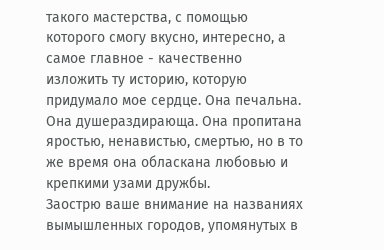такого мастерства, с помощью которого смогу вкусно, интересно, а самое главное - качественно изложить ту историю, которую придумало мое сердце. Она печальна. Она душераздирающа. Она пропитана яростью, ненавистью, смертью, но в то же время она обласкана любовью и крепкими узами дружбы.
Заострю ваше внимание на названиях вымышленных городов, упомянутых в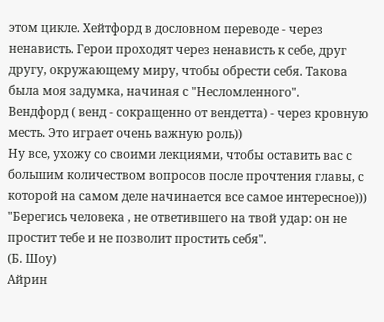этом цикле. Хейтфорд в дословном переводе - через ненависть. Герои проходят через ненависть к себе, друг другу, окружающему миру, чтобы обрести себя. Такова была моя задумка, начиная с "Несломленного".
Вендфорд ( венд - сокращенно от вендетта) - через кровную месть. Это играет очень важную роль))
Ну все, ухожу со своими лекциями, чтобы оставить вас с большим количеством вопросов после прочтения главы, с которой на самом деле начинается все самое интересное)))
"Берегись человека , не ответившего на твой удар: он не простит тебе и не позволит простить себя".
(Б. Шоу)
Айрин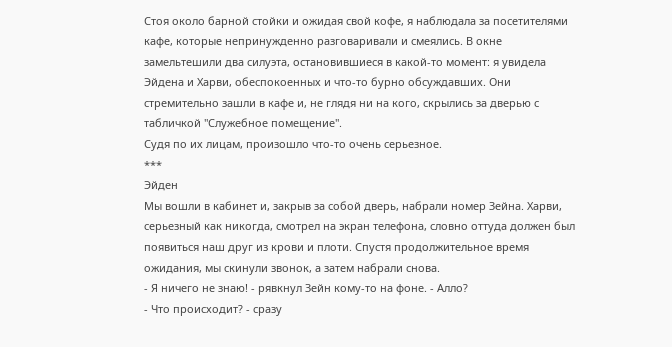Стоя около барной стойки и ожидая свой кофе, я наблюдала за посетителями кафе, которые непринужденно разговаривали и смеялись. В окне замельтешили два силуэта, остановившиеся в какой-то момент: я увидела Эйдена и Харви, обеспокоенных и что-то бурно обсуждавших. Они стремительно зашли в кафе и, не глядя ни на кого, скрылись за дверью с табличкой "Служебное помещение".
Судя по их лицам, произошло что-то очень серьезное.
***
Эйден
Мы вошли в кабинет и, закрыв за собой дверь, набрали номер Зейна. Харви, серьезный как никогда, смотрел на экран телефона, словно оттуда должен был появиться наш друг из крови и плоти. Спустя продолжительное время ожидания, мы скинули звонок, а затем набрали снова.
- Я ничего не знаю! - рявкнул Зейн кому-то на фоне. - Алло?
- Что происходит? - сразу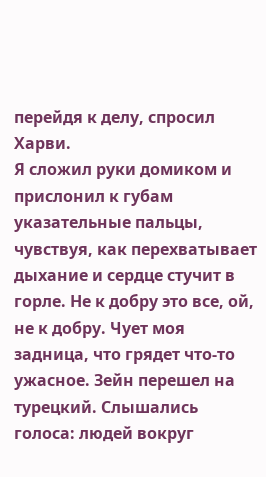перейдя к делу, спросил Харви.
Я сложил руки домиком и прислонил к губам указательные пальцы, чувствуя, как перехватывает дыхание и сердце стучит в горле. Не к добру это все, ой, не к добру. Чует моя задница, что грядет что-то ужасное. Зейн перешел на турецкий. Слышались голоса: людей вокруг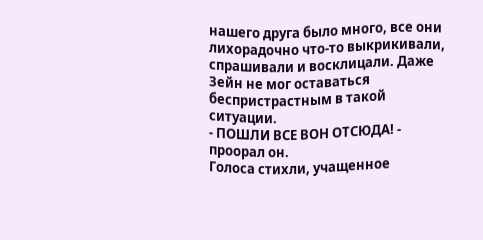нашего друга было много, все они лихорадочно что-то выкрикивали, спрашивали и восклицали. Даже Зейн не мог оставаться беспристрастным в такой ситуации.
- ПОШЛИ ВСЕ ВОН ОТСЮДА! - проорал он.
Голоса стихли, учащенное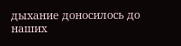дыхание доносилось до наших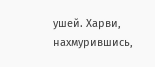ушей. Харви, нахмурившись,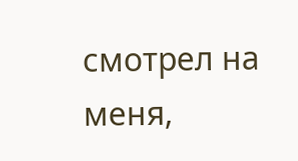смотрел на меня,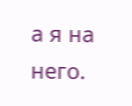а я на него.